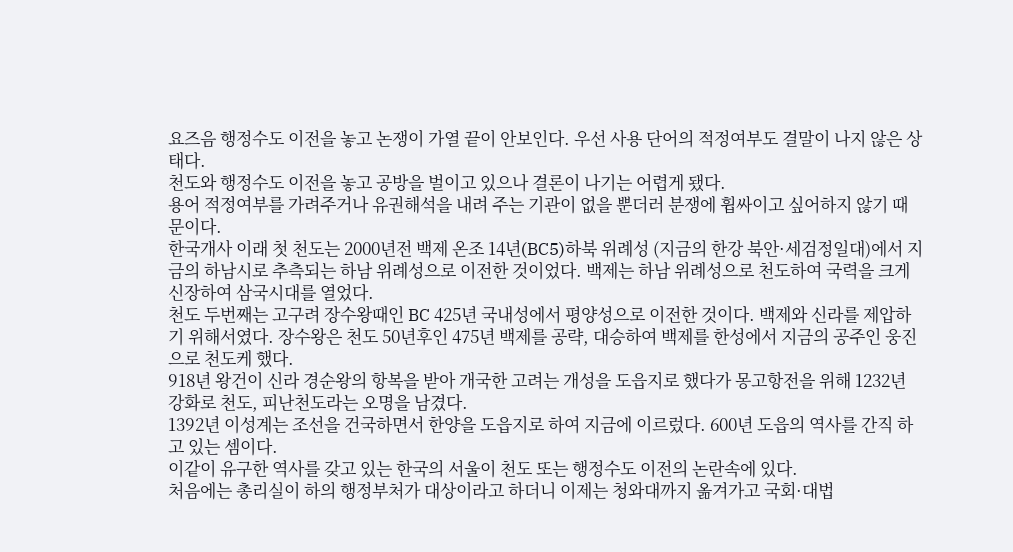요즈음 행정수도 이전을 놓고 논쟁이 가열 끝이 안보인다. 우선 사용 단어의 적정여부도 결말이 나지 않은 상태다.
천도와 행정수도 이전을 놓고 공방을 벌이고 있으나 결론이 나기는 어렵게 됐다.
용어 적정여부를 가려주거나 유권해석을 내려 주는 기관이 없을 뿐더러 분쟁에 휩싸이고 싶어하지 않기 때문이다.
한국개사 이래 첫 천도는 2000년전 백제 온조 14년(BC5)하북 위례성 (지금의 한강 북안·세검정일대)에서 지금의 하남시로 추측되는 하남 위례성으로 이전한 것이었다. 백제는 하남 위례성으로 천도하여 국력을 크게 신장하여 삼국시대를 열었다.
천도 두번째는 고구려 장수왕때인 BC 425년 국내성에서 평양성으로 이전한 것이다. 백제와 신라를 제압하기 위해서였다. 장수왕은 천도 50년후인 475년 백제를 공략, 대승하여 백제를 한성에서 지금의 공주인 웅진으로 천도케 했다.
918년 왕건이 신라 경순왕의 항복을 받아 개국한 고려는 개성을 도읍지로 했다가 몽고항전을 위해 1232년 강화로 천도, 피난천도라는 오명을 남겼다.
1392년 이성계는 조선을 건국하면서 한양을 도읍지로 하여 지금에 이르렀다. 600년 도읍의 역사를 간직 하고 있는 셈이다.
이같이 유구한 역사를 갖고 있는 한국의 서울이 천도 또는 행정수도 이전의 논란속에 있다.
처음에는 총리실이 하의 행정부처가 대상이라고 하더니 이제는 청와대까지 옮겨가고 국회·대법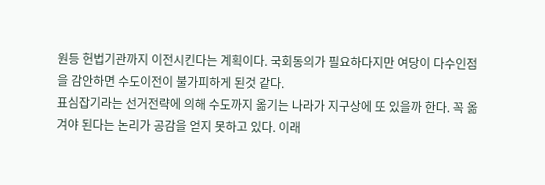원등 헌법기관까지 이전시킨다는 계획이다. 국회동의가 필요하다지만 여당이 다수인점을 감안하면 수도이전이 불가피하게 된것 같다.
표심잡기라는 선거전략에 의해 수도까지 옮기는 나라가 지구상에 또 있을까 한다. 꼭 옮겨야 된다는 논리가 공감을 얻지 못하고 있다. 이래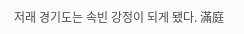저래 경기도는 속빈 강정이 되게 됐다. 滿庭